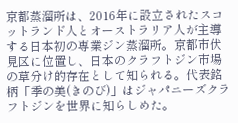京都蒸溜所は、2016年に設立されたスコットランド人とオーストラリア人が主導する日本初の専業ジン蒸溜所。京都市伏見区に位置し、日本のクラフトジン市場の草分け的存在として知られる。代表銘柄「季の美(きのび)」はジャパニーズクラフトジンを世界に知らしめた。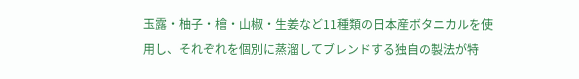玉露・柚子・檜・山椒・生姜など11種類の日本産ボタニカルを使用し、それぞれを個別に蒸溜してブレンドする独自の製法が特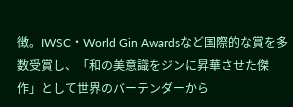徴。IWSC・World Gin Awardsなど国際的な賞を多数受賞し、「和の美意識をジンに昇華させた傑作」として世界のバーテンダーから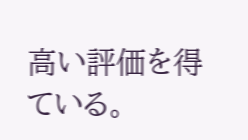高い評価を得ている。